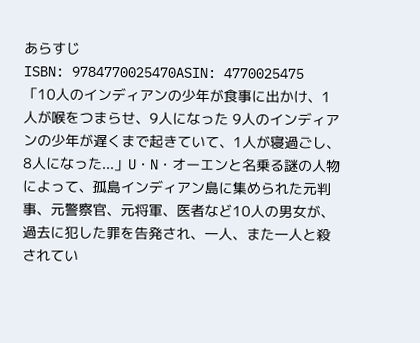あらすじ
ISBN: 9784770025470ASIN: 4770025475
「10人のインディアンの少年が食事に出かけ、1人が喉をつまらせ、9人になった 9人のインディアンの少年が遅くまで起きていて、1人が寝過ごし、8人になった...」U・N・オーエンと名乗る謎の人物によって、孤島インディアン島に集められた元判事、元警察官、元将軍、医者など10人の男女が、過去に犯した罪を告発され、一人、また一人と殺されてい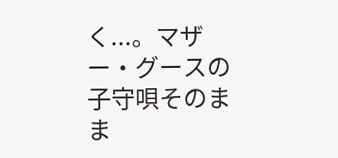く...。マザー・グースの子守唄そのまま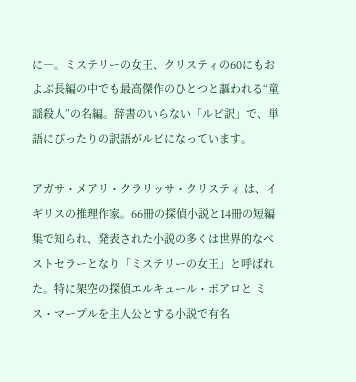に―。ミステリーの女王、クリスティの60にもおよぶ長編の中でも最高傑作のひとつと謳われる“童謡殺人”の名編。辞書のいらない「ルビ訳」で、単語にぴったりの訳語がルビになっています。

アガサ・メアリ・クラリッサ・クリスティ は、イギリスの推理作家。66冊の探偵小説と14冊の短編集で知られ、発表された小説の多くは世界的なベストセラーとなり「ミステリーの女王」と呼ばれた。特に架空の探偵エルキュール・ポアロと ミス・マープルを主人公とする小説で有名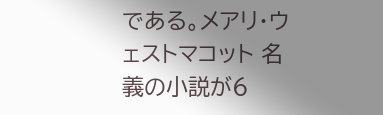である。メアリ・ウェストマコット 名義の小説が6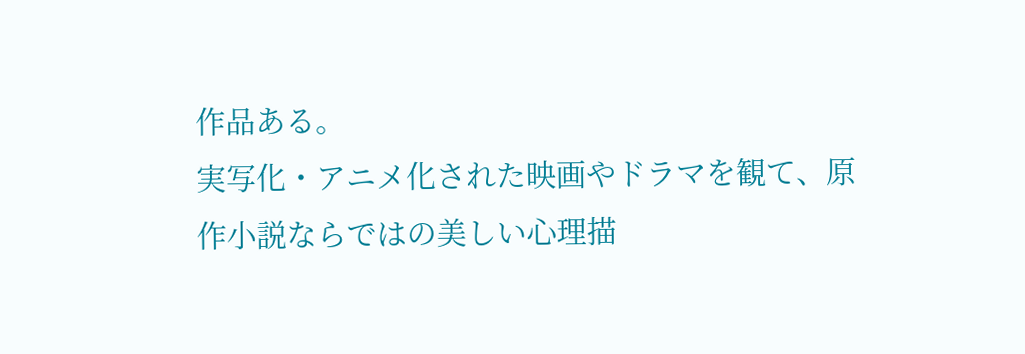作品ある。
実写化・アニメ化された映画やドラマを観て、原作小説ならではの美しい心理描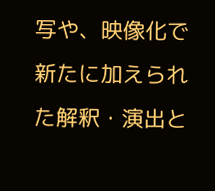写や、映像化で新たに加えられた解釈・演出と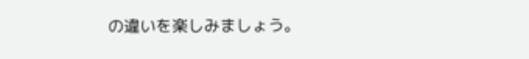の違いを楽しみましょう。